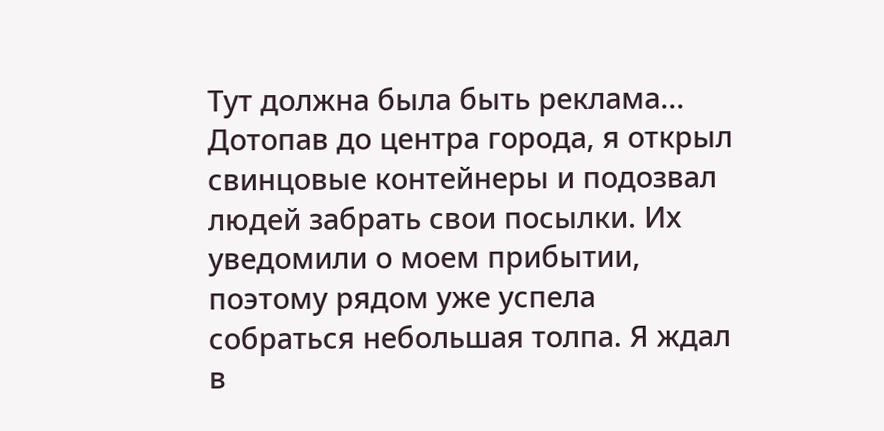Тут должна была быть реклама...
Дотопав до центра города, я открыл свинцовые контейнеры и подозвал людей забрать свои посылки. Их уведомили о моем прибытии, поэтому рядом уже успела собраться небольшая толпа. Я ждал в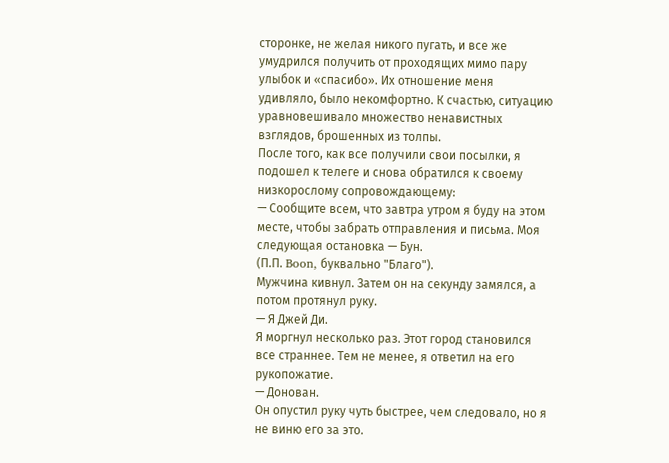сторонке, не желая никого пугать, и все же умудрился получить от проходящих мимо пару улыбок и «спасибо». Их отношение меня удивляло, было некомфортно. К счастью, ситуацию уравновешивало множество ненавистных взглядов, брошенных из толпы.
После того, как все получили свои посылки, я подошел к телеге и снова обратился к своему низкорослому сопровождающему:
— Сообщите всем, что завтра утром я буду на этом месте, чтобы забрать отправления и письма. Моя следующая остановка — Бун.
(П.П. Boon, буквально "Благо").
Мужчина кивнул. Затем он на секунду замялся, а потом протянул руку.
— Я Джей Ди.
Я моргнул несколько раз. Этот город становился все страннее. Тем не менее, я ответил на его рукопожатие.
— Донован.
Он опустил руку чуть быстрее, чем следовало, но я не виню его за это.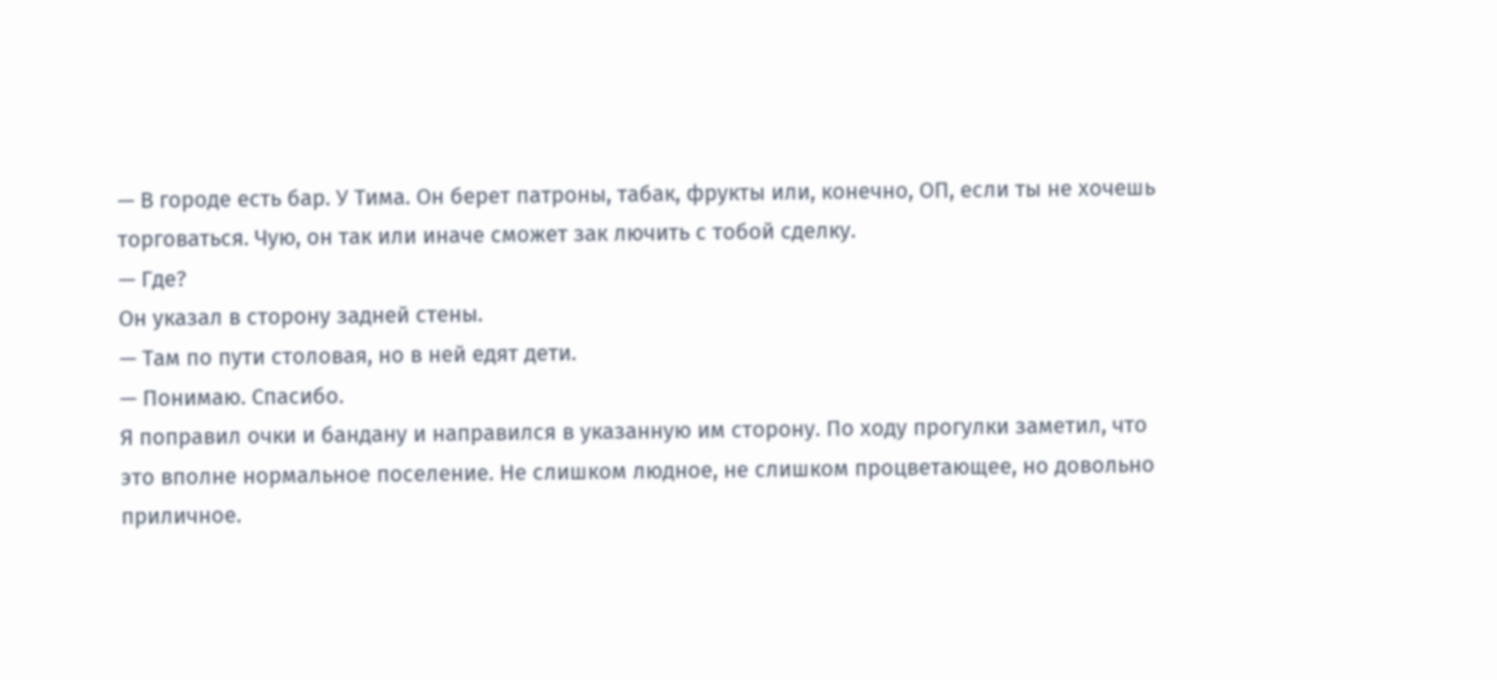— В городе есть бар. У Тима. Он берет патроны, табак, фрукты или, конечно, ОП, если ты не хочешь торговаться. Чую, он так или иначе сможет зак лючить с тобой сделку.
— Где?
Он указал в сторону задней стены.
— Там по пути столовая, но в ней едят дети.
— Понимаю. Спасибо.
Я поправил очки и бандану и направился в указанную им сторону. По ходу прогулки заметил, что это вполне нормальное поселение. Не слишком людное, не слишком процветающее, но довольно приличное.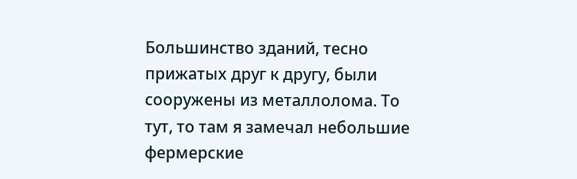Большинство зданий, тесно прижатых друг к другу, были сооружены из металлолома. То тут, то там я замечал небольшие фермерские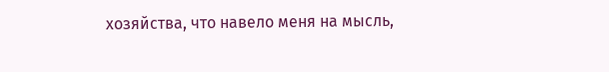хозяйства, что навело меня на мысль,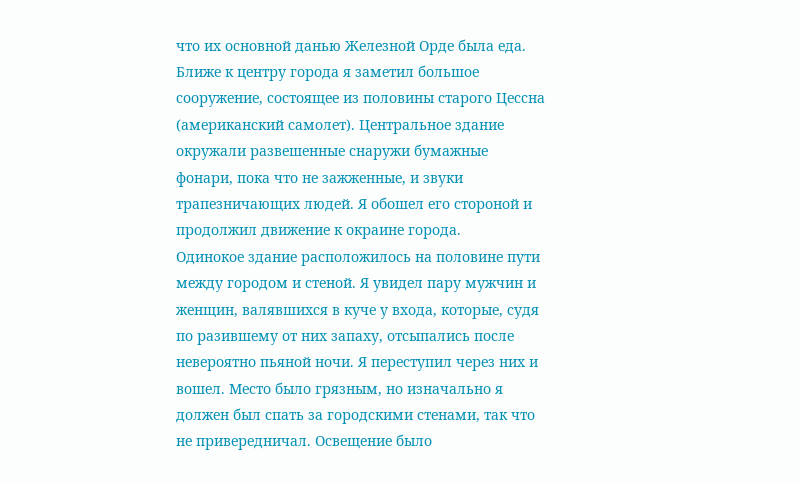что их основной данью Железной Орде была еда. Ближе к центру города я заметил большое сооружение, состоящее из половины старого Цессна (американский самолет). Центральное здание окружали развешенные снаружи бумажные фонари, пока что не зажженные, и звуки трапезничающих людей. Я обошел его стороной и продолжил движение к окраине города.
Одинокое здание расположилось на половине пути между городом и стеной. Я увидел пару мужчин и женщин, валявшихся в куче у входа, которые, судя по разившему от них запаху, отсыпались после невероятно пьяной ночи. Я переступил через них и вошел. Место было грязным, но изначально я должен был спать за городскими стенами, так что не привередничал. Освещение было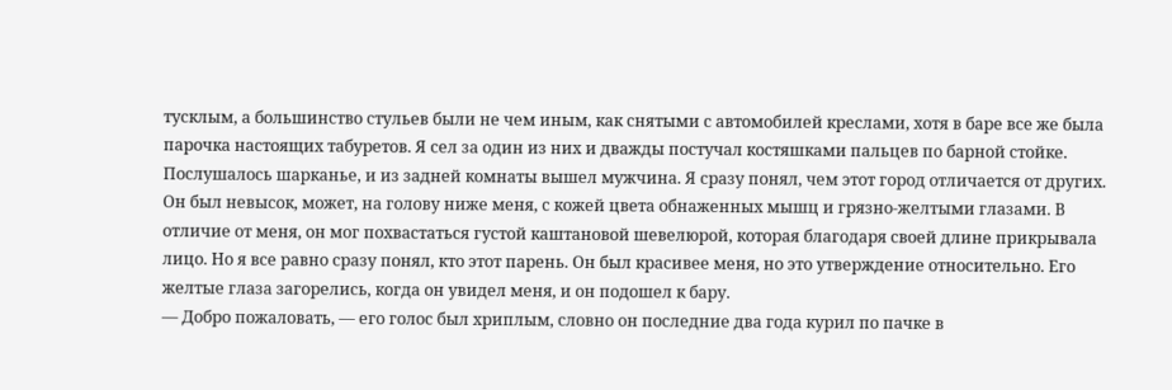тусклым, а большинство стульев были не чем иным, как снятыми с автомобилей креслами, хотя в баре все же была парочка настоящих табуретов. Я сел за один из них и дважды постучал костяшками пальцев по барной стойке.
Послушалось шарканье, и из задней комнаты вышел мужчина. Я сразу понял, чем этот город отличается от других. Он был невысок, может, на голову ниже меня, с кожей цвета обнаженных мышц и грязно-желтыми глазами. В отличие от меня, он мог похвастаться густой каштановой шевелюрой, которая благодаря своей длине прикрывала лицо. Но я все равно сразу понял, кто этот парень. Он был красивее меня, но это утверждение относительно. Его желтые глаза загорелись, когда он увидел меня, и он подошел к бару.
— Добро пожаловать, — его голос был хриплым, словно он последние два года курил по пачке в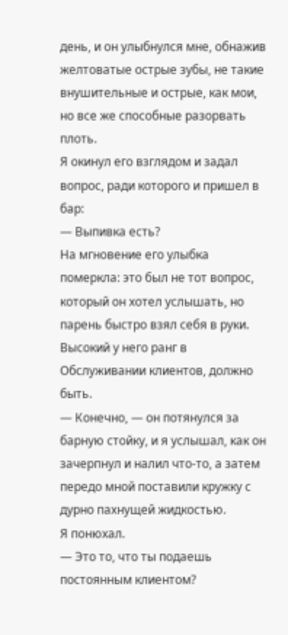день, и он улыбнулся мне, обнажив желтоватые острые зубы, не такие внушительные и острые, как мои, но все же способные разорвать плоть.
Я окинул его взглядом и задал вопрос, ради которого и пришел в бар:
— Выпивка есть?
На мгновение его улыбка померкла: это был не тот вопрос, который он хотел услышать, но парень быстро взял себя в руки. Высокий у него ранг в Обслуживании клиентов, должно быть.
— Конечно, — он потянулся за барную стойку, и я услышал, как он зачерпнул и налил что-то, а затем передо мной поставили кружку с дурно пахнущей жидкостью.
Я понюхал.
— Это то, что ты подаешь постоянным клиентом?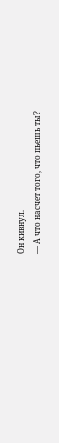Он кивнул.
— А что насчет того, что пьешь ты?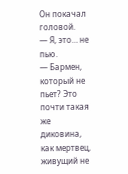Он покачал головой.
— Я, это… не пью.
— Бармен, который не пьет? Это почти такая же диковина, как мертвец, живущий не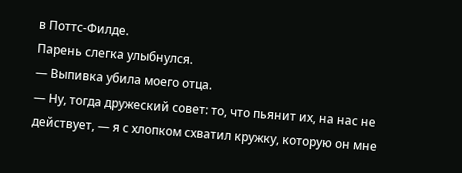в Поттс-Филде.
Парень слегка улыбнулся.
— Выпивка убила моего отца.
— Ну, тогда дружеский совет: то, что пьянит их, на нас не действует, — я с хлопком схватил кружку, которую он мне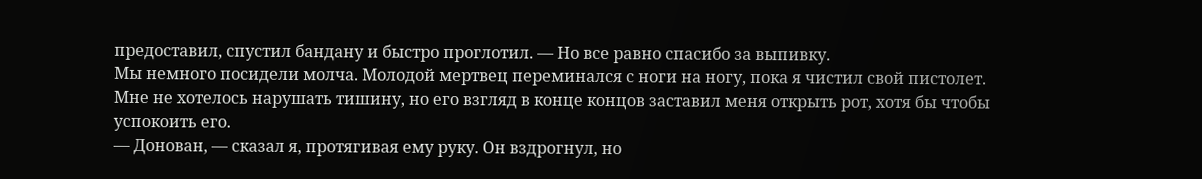предоставил, спустил бандану и быстро проглотил. — Но все равно спасибо за выпивку.
Мы немного посидели молча. Молодой мертвец переминался с ноги на ногу, пока я чистил свой пистолет. Мне не хотелось нарушать тишину, но его взгляд в конце концов заставил меня открыть рот, хотя бы чтобы успокоить его.
— Донован, — сказал я, протягивая ему руку. Он вздрогнул, но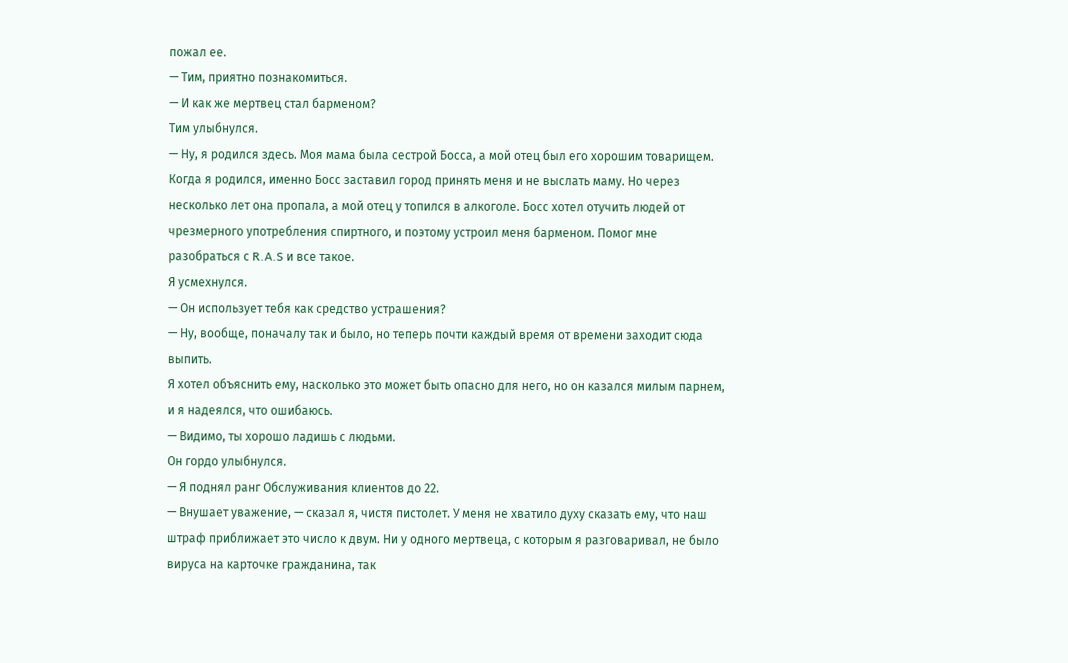пожал ее.
— Тим, приятно познакомиться.
— И как же мертвец стал барменом?
Тим улыбнулся.
— Ну, я родился здесь. Моя мама была сестрой Босса, а мой отец был его хорошим товарищем. Когда я родился, именно Босс заставил город принять меня и не выслать маму. Но через несколько лет она пропала, а мой отец у топился в алкоголе. Босс хотел отучить людей от чрезмерного употребления спиртного, и поэтому устроил меня барменом. Помог мне разобраться с R.A.S и все такое.
Я усмехнулся.
— Он использует тебя как средство устрашения?
— Ну, вообще, поначалу так и было, но теперь почти каждый время от времени заходит сюда выпить.
Я хотел объяснить ему, насколько это может быть опасно для него, но он казался милым парнем, и я надеялся, что ошибаюсь.
— Видимо, ты хорошо ладишь с людьми.
Он гордо улыбнулся.
— Я поднял ранг Обслуживания клиентов до 22.
— Внушает уважение, — сказал я, чистя пистолет. У меня не хватило духу сказать ему, что наш штраф приближает это число к двум. Ни у одного мертвеца, с которым я разговаривал, не было вируса на карточке гражданина, так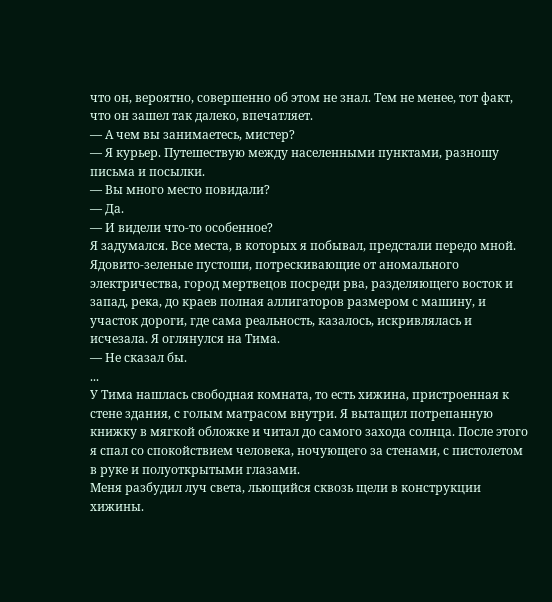что он, вероятно, совершенно об этом не знал. Тем не менее, тот факт, что он зашел так далеко, впечатляет.
— А чем вы занимаетесь, мистер?
— Я курьер. Путешествую между населенными пунктами, разношу письма и посылки.
— Вы много место повидали?
— Да.
— И видели что-то особенное?
Я задумался. Все места, в которых я побывал, предстали передо мной. Ядовито-зеленые пустоши, потрескивающие от аномального электричества, город мертвецов посреди рва, разделяющего восток и запад, река, до краев полная аллигаторов размером с машину, и участок дороги, где сама реальность, казалось, искривлялась и исчезала. Я оглянулся на Тима.
— Не сказал бы.
...
У Тима нашлась свободная комната, то есть хижина, пристроенная к стене здания, с голым матрасом внутри. Я вытащил потрепанную книжку в мягкой обложке и читал до самого захода солнца. После этого я спал со спокойствием человека, ночующего за стенами, с пистолетом в руке и полуоткрытыми глазами.
Меня разбудил луч света, льющийся сквозь щели в конструкции хижины.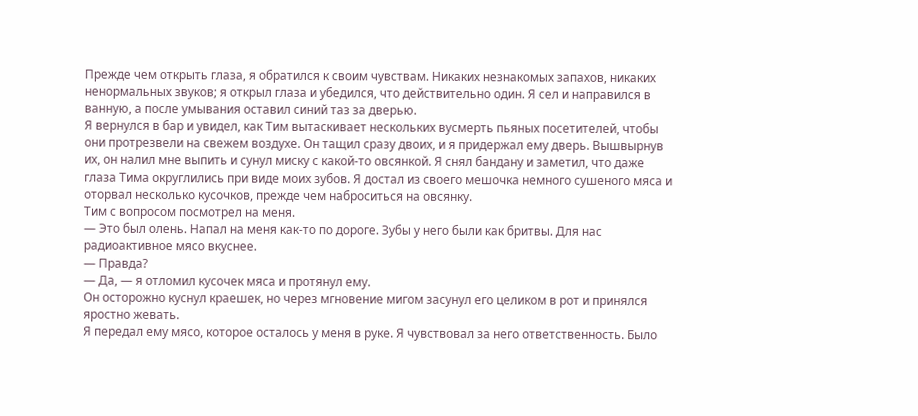Прежде чем открыть глаза, я обратился к своим чувствам. Никаких незнакомых запахов, никаких ненормальных звуков; я открыл глаза и убедился, что действительно один. Я сел и направился в ванную, а после умывания оставил синий таз за дверью.
Я вернулся в бар и увидел, как Тим вытаскивает нескольких вусмерть пьяных посетителей, чтобы они протрезвели на свежем воздухе. Он тащил сразу двоих, и я придержал ему дверь. Вышвырнув их, он налил мне выпить и сунул миску с какой-то овсянкой. Я снял бандану и заметил, что даже глаза Тима округлились при виде моих зубов. Я достал из своего мешочка немного сушеного мяса и оторвал несколько кусочков, прежде чем наброситься на овсянку.
Тим с вопросом посмотрел на меня.
— Это был олень. Напал на меня как-то по дороге. Зубы у него были как бритвы. Для нас радиоактивное мясо вкуснее.
— Правда?
— Да, — я отломил кусочек мяса и протянул ему.
Он осторожно куснул краешек, но через мгновение мигом засунул его целиком в рот и принялся яростно жевать.
Я передал ему мясо, которое осталось у меня в руке. Я чувствовал за него ответственность. Было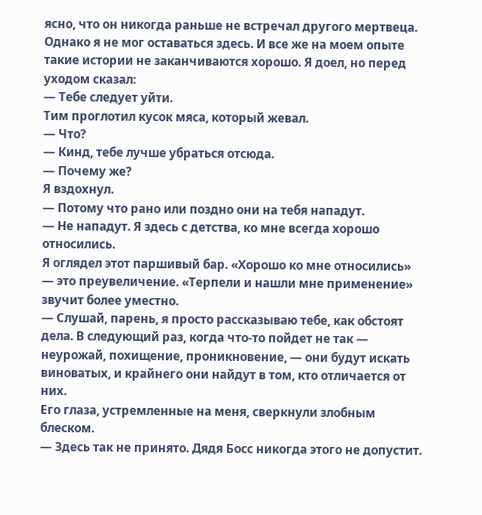ясно, что он никогда раньше не встречал другого мертвеца. Однако я не мог оставаться здесь. И все же на моем опыте такие истории не заканчиваются хорошо. Я доел, но перед уходом сказал:
— Тебе следует уйти.
Тим проглотил кусок мяса, который жевал.
— Что?
— Кинд, тебе лучше убраться отсюда.
— Почему же?
Я вздохнул.
— Потому что рано или поздно они на тебя нападут.
— Не нападут. Я здесь с детства, ко мне всегда хорошо относились.
Я оглядел этот паршивый бар. «Хорошо ко мне относились» — это преувеличение. «Терпели и нашли мне применение» звучит более уместно.
— Слушай, парень, я просто рассказываю тебе, как обстоят дела. В следующий раз, когда что-то пойдет не так — неурожай, похищение, проникновение, — они будут искать виноватых, и крайнего они найдут в том, кто отличается от них.
Его глаза, устремленные на меня, сверкнули злобным блеском.
— Здесь так не принято. Дядя Босс никогда этого не допустит.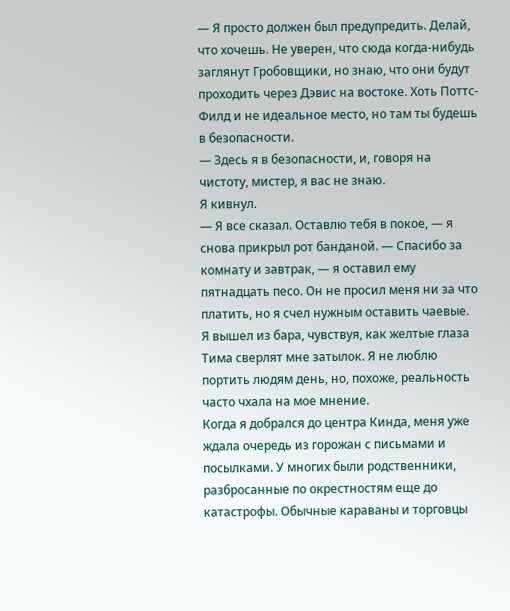— Я просто должен был предупредить. Делай, что хочешь. Не уверен, что сюда когда-нибудь заглянут Гробовщики, но знаю, что они будут проходить через Дэвис на востоке. Хоть Поттс-Филд и не идеальное место, но там ты будешь в безопасности.
— Здесь я в безопасности, и, говоря на чистоту, мистер, я вас не знаю.
Я кивнул.
— Я все сказал. Оставлю тебя в покое, — я снова прикрыл рот банданой. — Спасибо за комнату и завтрак, — я оставил ему пятнадцать песо. Он не просил меня ни за что платить, но я счел нужным оставить чаевые.
Я вышел из бара, чувствуя, как желтые глаза Тима сверлят мне затылок. Я не люблю портить людям день, но, похоже, реальность часто чхала на мое мнение.
Когда я добрался до центра Кинда, меня уже ждала очередь из горожан с письмами и посылками. У многих были родственники, разбросанные по окрестностям еще до катастрофы. Обычные караваны и торговцы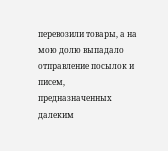перевозили товары, а на мою долю выпадало отправление посылок и писем, предназначенных далеким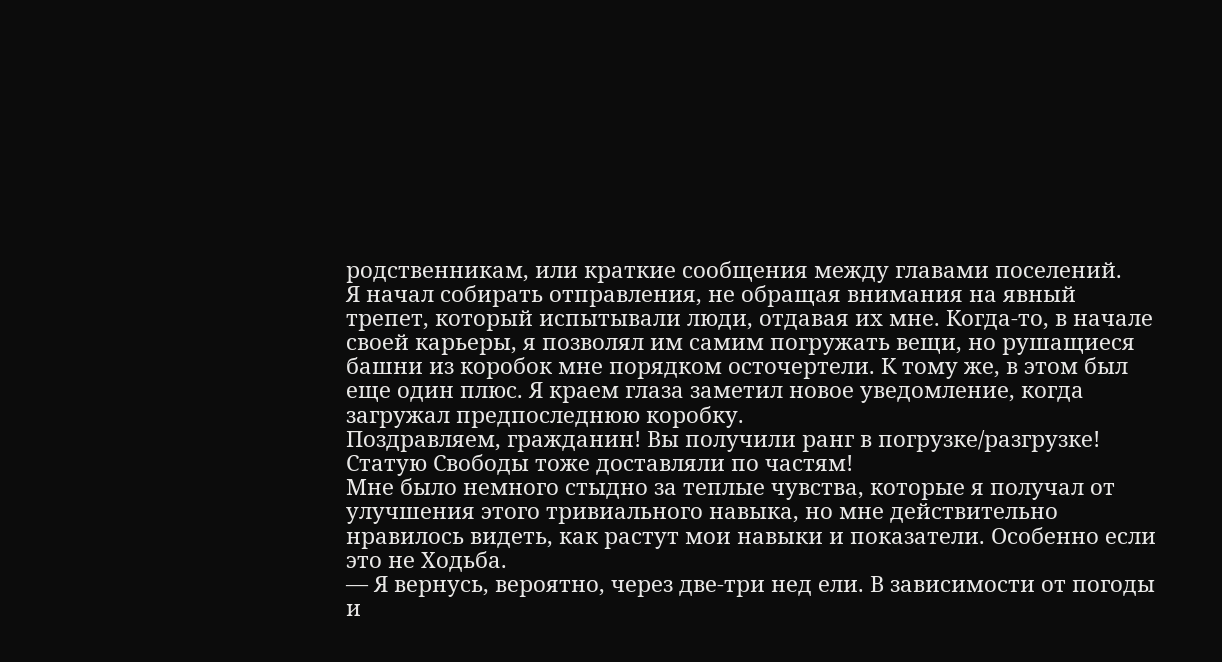родственникам, или краткие сообщения между главами поселений.
Я начал собирать отправления, не обращая внимания на явный трепет, который испытывали люди, отдавая их мне. Когда-то, в начале своей карьеры, я позволял им самим погружать вещи, но рушащиеся башни из коробок мне порядком осточертели. К тому же, в этом был еще один плюс. Я краем глаза заметил новое уведомление, когда загружал предпоследнюю коробку.
Поздравляем, гражданин! Вы получили ранг в погрузке/разгрузке! Статую Свободы тоже доставляли по частям!
Мне было немного стыдно за теплые чувства, которые я получал от улучшения этого тривиального навыка, но мне действительно нравилось видеть, как растут мои навыки и показатели. Особенно если это не Ходьба.
— Я вернусь, вероятно, через две-три нед ели. В зависимости от погоды и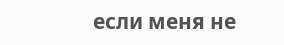если меня не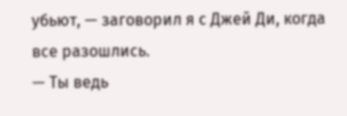убьют, — заговорил я с Джей Ди, когда все разошлись.
— Ты ведь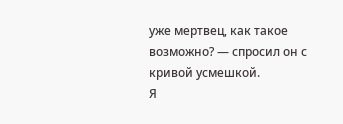уже мертвец, как такое возможно? — спросил он с кривой усмешкой.
Я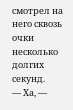смотрел на него сквозь очки несколько долгих секунд.
— Ха, —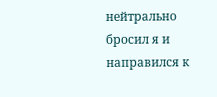нейтрально бросил я и направился к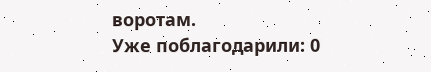воротам.
Уже поблагодарили: 0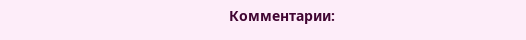Комментарии: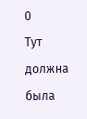0
Тут должна была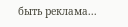быть реклама...